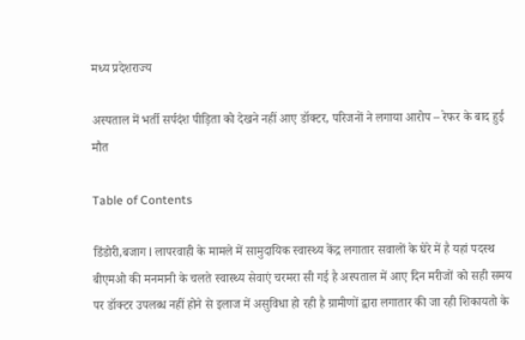मध्य प्रदेशराज्य

अस्पताल में भर्ती सर्पदंश पीड़िता को देखने नहीं आए डॉक्टर, परिजनों ने लगाया आरोप – रेफर के बाद हुई मौत

Table of Contents

डिंडोरी,बजाग l लापरवाही के मामले में सामुदायिक स्वास्थ्य केंद्र लगातार सवालों के घेरे में है यहां पदस्थ बीएमओ की मनमानी के चलते स्वास्थ्य सेवाएं चरमरा सी गई है अस्पताल में आए दिन मरीजों को सही समय पर डॉक्टर उपलब्ध नहीं होने से इलाज में असुविधा हो रही है ग्रामीणों द्वारा लगातार की जा रही शिकायतो के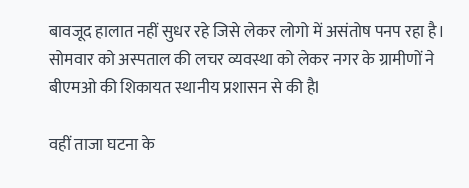बावजूद हालात नहीं सुधर रहे जिसे लेकर लोगो में असंतोष पनप रहा है। सोमवार को अस्पताल की लचर व्यवस्था को लेकर नगर के ग्रामीणों ने बीएमओ की शिकायत स्थानीय प्रशासन से की हैl

वहीं ताजा घटना के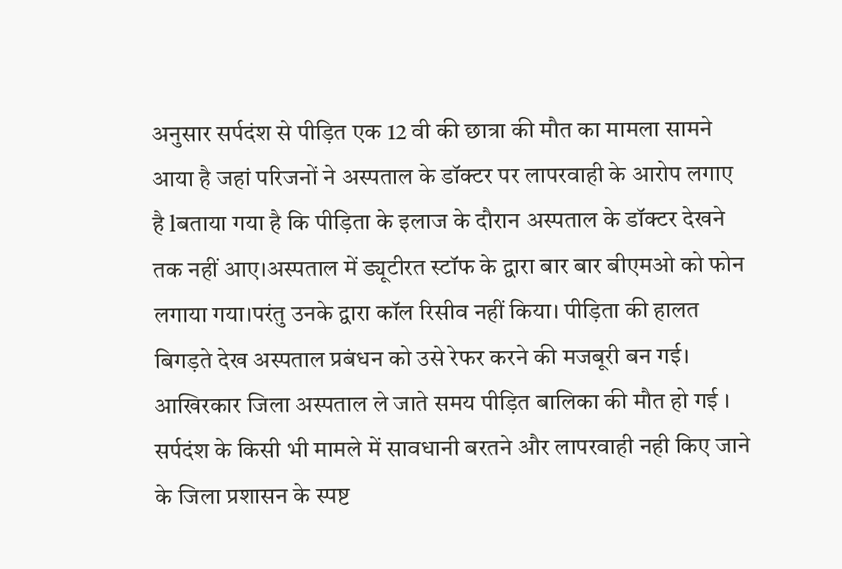अनुसार सर्पदंश से पीड़ित एक 12 वी की छात्रा की मौत का मामला सामने आया है जहां परिजनों ने अस्पताल के डॉक्टर पर लापरवाही के आरोप लगाए है lबताया गया है कि पीड़िता के इलाज के दौरान अस्पताल के डॉक्टर देखने तक नहीं आए।अस्पताल में ड्यूटीरत स्टॉफ के द्वारा बार बार बीएमओ को फोन लगाया गया।परंतु उनके द्वारा कॉल रिसीव नहीं किया। पीड़िता की हालत बिगड़ते देख अस्पताल प्रबंधन को उसे रेफर करने की मजबूरी बन गई। आखिरकार जिला अस्पताल ले जाते समय पीड़ित बालिका की मौत हो गई । सर्पदंश के किसी भी मामले में सावधानी बरतने और लापरवाही नही किए जाने के जिला प्रशासन के स्पष्ट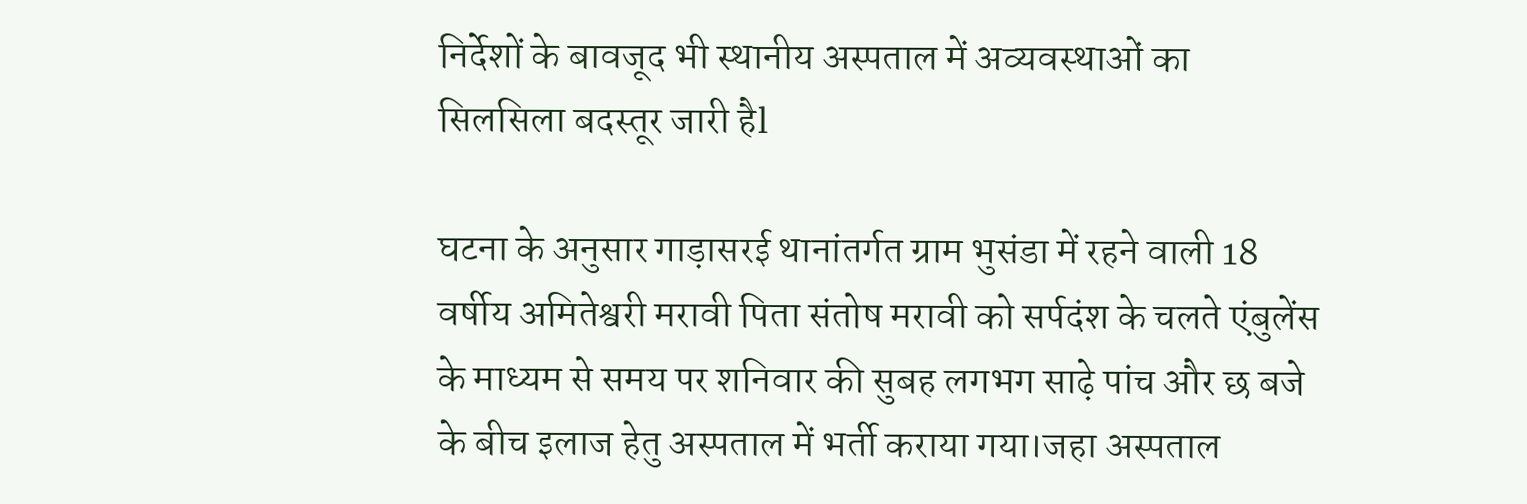निर्देशों के बावजूद भी स्थानीय अस्पताल में अव्यवस्थाओं का सिलसिला बदस्तूर जारी हैl

घटना के अनुसार गाड़ासरई थानांतर्गत ग्राम भुसंडा में रहने वाली 18 वर्षीय अमितेश्वरी मरावी पिता संतोष मरावी को सर्पदंश के चलते एंबुलेंस के माध्यम से समय पर शनिवार की सुबह लगभग साढ़े पांच और छ बजे के बीच इलाज हेतु अस्पताल में भर्ती कराया गया।जहा अस्पताल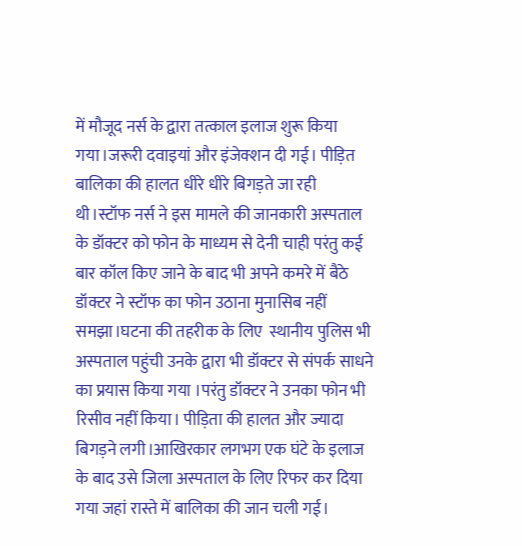में मौजूद नर्स के द्वारा तत्काल इलाज शुरू किया गया।जरूरी दवाइयां और इंजेक्शन दी गई। पीड़ित बालिका की हालत धीरे धीरे बिगड़ते जा रही थी।स्टॉफ नर्स ने इस मामले की जानकारी अस्पताल के डॉक्टर को फोन के माध्यम से देनी चाही परंतु कई बार कॉल किए जाने के बाद भी अपने कमरे में बैठे डॉक्टर ने स्टॉफ का फोन उठाना मुनासिब नहीं समझा।घटना की तहरीक के लिए  स्थानीय पुलिस भी अस्पताल पहुंची उनके द्वारा भी डॉक्टर से संपर्क साधने का प्रयास किया गया ।परंतु डॉक्टर ने उनका फोन भी रिसीव नहीं किया। पीड़िता की हालत और ज्यादा बिगड़ने लगी।आखिरकार लगभग एक घंटे के इलाज के बाद उसे जिला अस्पताल के लिए रिफर कर दिया गया जहां रास्ते में बालिका की जान चली गई।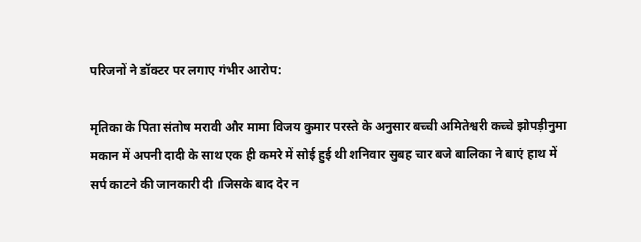परिजनों ने डॉक्टर पर लगाए गंभीर आरोप:

मृतिका के पिता संतोष मरावी और मामा विजय कुमार परस्ते के अनुसार बच्ची अमितेश्वरी कच्चे झोपड़ीनुमा मकान में अपनी दादी के साथ एक ही कमरे में सोई हुई थी शनिवार सुबह चार बजे बालिका ने बाएं हाथ में सर्प काटने की जानकारी दी ।जिसके बाद देर न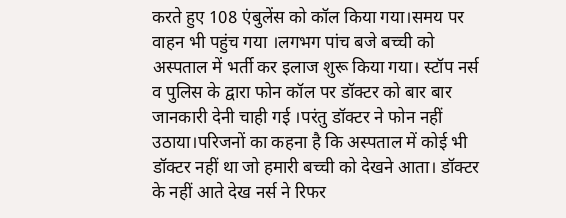करते हुए 108 एंबुलेंस को कॉल किया गया।समय पर वाहन भी पहुंच गया ।लगभग पांच बजे बच्ची को अस्पताल में भर्ती कर इलाज शुरू किया गया। स्टॉप नर्स व पुलिस के द्वारा फोन कॉल पर डॉक्टर को बार बार जानकारी देनी चाही गई ।परंतु डॉक्टर ने फोन नहीं उठाया।परिजनों का कहना है कि अस्पताल में कोई भी डॉक्टर नहीं था जो हमारी बच्ची को देखने आता। डॉक्टर के नहीं आते देख नर्स ने रिफर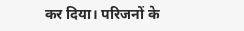कर दिया। परिजनों के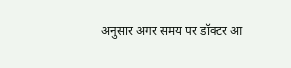अनुसार अगर समय पर डॉक्टर आ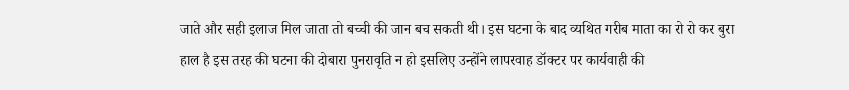जाते और सही इलाज मिल जाता तो बच्ची की जान बच सकती थी। इस घटना के बाद व्यथित गरीब माता का रो रो कर बुरा हाल है इस तरह की घटना की दोबारा पुनरावृति न हो इसलिए उन्होंने लापरवाह डॉक्टर पर कार्यवाही की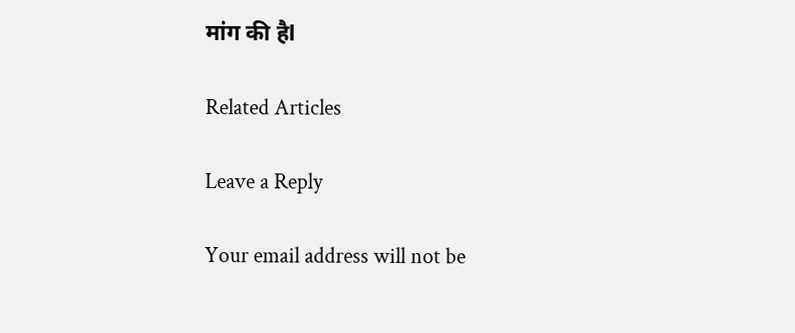मांग की हैl

Related Articles

Leave a Reply

Your email address will not be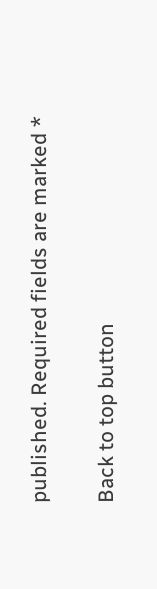published. Required fields are marked *

Back to top button